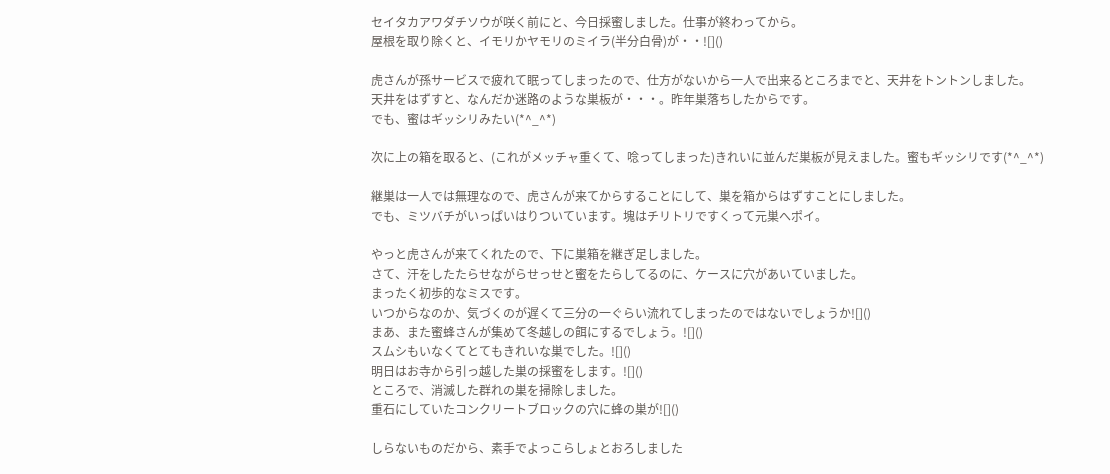セイタカアワダチソウが咲く前にと、今日採蜜しました。仕事が終わってから。
屋根を取り除くと、イモリかヤモリのミイラ(半分白骨)が・・![]()

虎さんが孫サービスで疲れて眠ってしまったので、仕方がないから一人で出来るところまでと、天井をトントンしました。
天井をはずすと、なんだか迷路のような巣板が・・・。昨年巣落ちしたからです。
でも、蜜はギッシリみたい(*^_^*)

次に上の箱を取ると、(これがメッチャ重くて、唸ってしまった)きれいに並んだ巣板が見えました。蜜もギッシリです(*^_^*)

継巣は一人では無理なので、虎さんが来てからすることにして、巣を箱からはずすことにしました。
でも、ミツバチがいっぱいはりついています。塊はチリトリですくって元巣へポイ。

やっと虎さんが来てくれたので、下に巣箱を継ぎ足しました。
さて、汗をしたたらせながらせっせと蜜をたらしてるのに、ケースに穴があいていました。
まったく初歩的なミスです。
いつからなのか、気づくのが遅くて三分の一ぐらい流れてしまったのではないでしょうか![]()
まあ、また蜜蜂さんが集めて冬越しの餌にするでしょう。![]()
スムシもいなくてとてもきれいな巣でした。![]()
明日はお寺から引っ越した巣の採蜜をします。![]()
ところで、消滅した群れの巣を掃除しました。
重石にしていたコンクリートブロックの穴に蜂の巣が![]()

しらないものだから、素手でよっこらしょとおろしました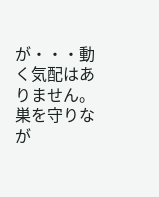が・・・動く気配はありません。
巣を守りなが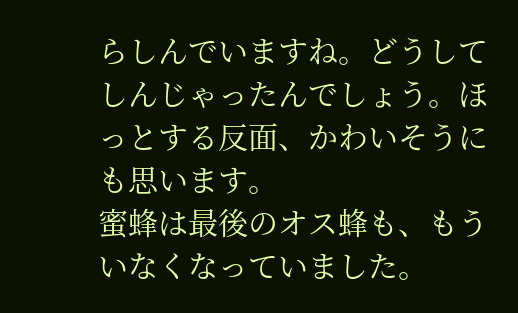らしんでいますね。どうしてしんじゃったんでしょう。ほっとする反面、かわいそうにも思います。
蜜蜂は最後のオス蜂も、もういなくなっていました。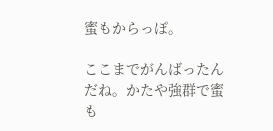蜜もからっぽ。

ここまでがんばったんだね。かたや強群で蜜も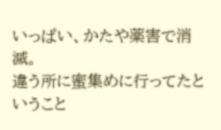いっぱい、かたや薬害で消滅。
違う所に蜜集めに行ってたということ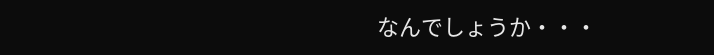なんでしょうか・・・